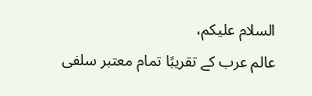السلام علیکم،
عالم عرب کے تقریبًا تمام معتبر سلفی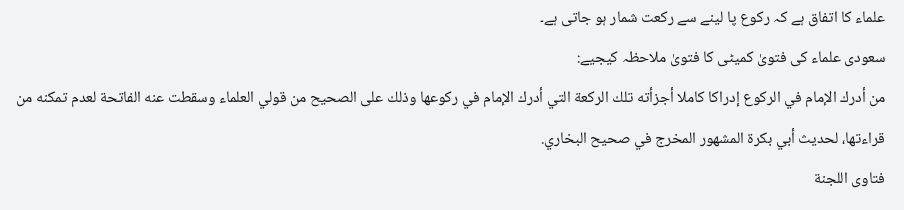علماء کا اتفاق ہے کہ رکوع پا لینے سے رکعت شمار ہو جاتی ہے۔
سعودی علماء کی فتویٰ کمیٹی کا فتویٰ ملاحظہ کیجیے:
من أدرك الإمام في الركوع إدراكا كاملا أجزأته تلك الركعة التي أدرك الإمام في ركوعها وذلك على الصحيح من قولي العلماء وسقطت عنه الفاتحة لعدم تمكنه من قراءتها، لحديث أبي بكرة المشهور المخرج في صحيح البخاري.
فتاوى اللجنة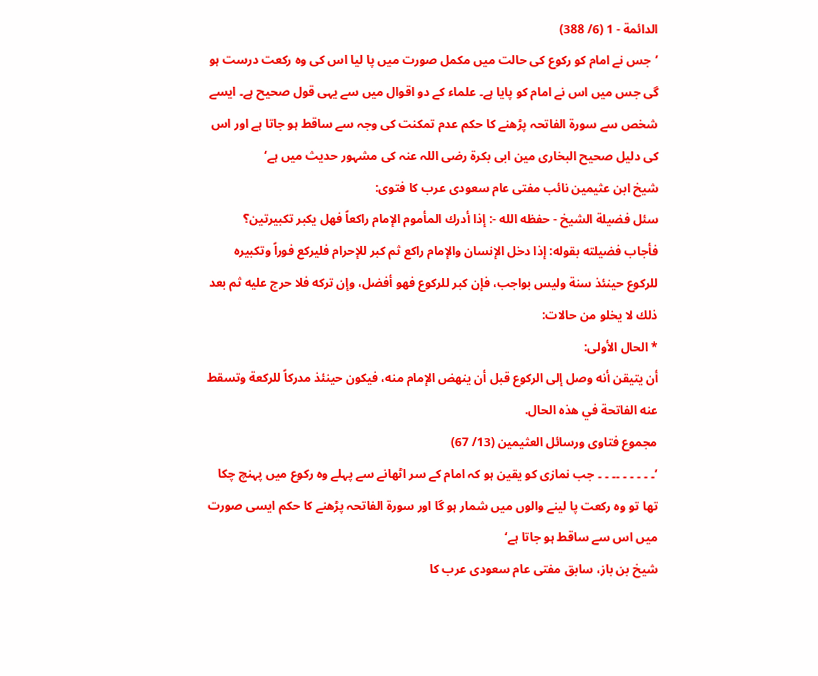الدائمة - 1 (6/ 388)
’جس نے امام کو رکوع کی حالت میں مکمل صورت میں پا لیا اس کی وہ رکعت درست ہو گی جس میں اس نے امام کو پایا ہے۔ علماء کے دو اقوال میں سے یہی قول صحیح ہے۔ ایسے شخص سے سورۃ الفاتحہ پڑھنے کا حکم عدم تمکنت کی وجہ سے ساقط ہو جاتا ہے اور اس کی دلیل صحیح البخاری مین ابی بکرۃ رضی اللہ عنہ کی مشہور حدیث میں ہے‘
شیخ ابن عثیمین نائب مفتی عام سعودی عرب کا فتوی:
سئل فضيلة الشيخ - حفظه الله -: إذا أدرك المأموم الإمام راكعاً فهل يكبر تكبيرتين؟
فأجاب فضيلته بقوله: إذا دخل الإنسان والإمام راكع ثم كبر للإحرام فليركع فوراً وتكبيره للركوع حينئذ سنة وليس بواجب، فإن كبر للركوع فهو أفضل، وإن تركه فلا حرج عليه ثم بعد ذلك لا يخلو من حالات:
* الحال الأولى:
أن يتيقن أنه وصل إلى الركوع قبل أن ينهض الإمام منه، فيكون حينئذ مدركاً للركعة وتسقط عنه الفاتحة في هذه الحال.
مجموع فتاوى ورسائل العثيمين (13/ 67)
’۔ ۔ ۔ ۔ ۔ ۔۔ ۔ ۔ جب نمازی کو یقین ہو کہ امام کے سر اٹھانے سے پہلے وہ رکوع میں پہنچ چکا تھا تو وہ رکعت پا لینے والوں میں شمار ہو گا اور سورۃ الفاتحہ پڑھنے کا حکم ایسی صورت میں اس سے ساقط ہو جاتا ہے‘
شیخ بن باز، سابق مفتی عام سعودی عرب کا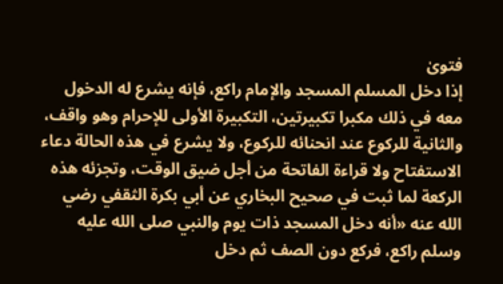فتویٰ
إذا دخل المسلم المسجد والإمام راكع، فإنه يشرع له الدخول معه في ذلك مكبرا تكبيرتين، التكبيرة الأولى للإحرام وهو واقف، والثانية للركوع عند انحنائه للركوع، ولا يشرع في هذه الحالة دعاء الاستفتاح ولا قراءة الفاتحة من أجل ضيق الوقت، وتجزئه هذه الركعة لما ثبت في صحيح البخاري عن أبي بكرة الثقفي رضي الله عنه «أنه دخل المسجد ذات يوم والنبي صلى الله عليه وسلم راكع، فركع دون الصف ثم دخل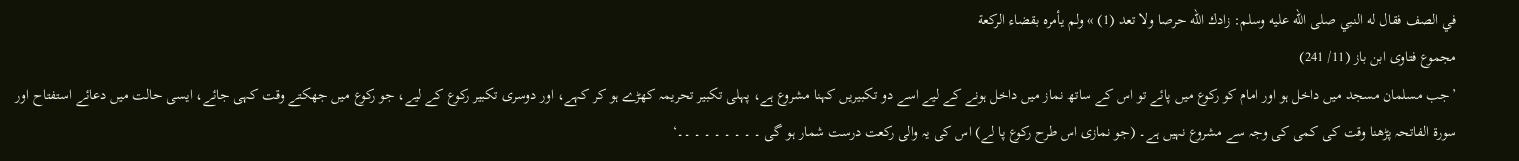في الصف فقال له النبي صلى الله عليه وسلم: زادك الله حرصا ولا تعد (1) » ولم يأمره بقضاء الركعة
مجموع فتاوى ابن باز (11/ 241)
’جب مسلمان مسجد میں داخل ہو اور امام کو رکوع میں پائے تو اس کے ساتھ نماز میں داخل ہونے کے لیے اسے دو تکبیریں کہنا مشروع ہے، پہلی تکبیر تحریمہ کھڑے ہو کر کہے، اور دوسری تکبیر رکوع کے لیے، جو رکوع میں جھکتے وقت کہی جائے، ایسی حالت میں دعائے استفتاح اور سورۃ الفاتحہ پڑھنا وقت کی کمی کی وجہ سے مشروع نہیں ہے۔ (جو نمازی اس طرح رکوع پا لے) اس کی یہ والی رکعت درست شمار ہو گی ۔ ۔ ۔ ۔ ۔ ۔ ۔ ۔۔‘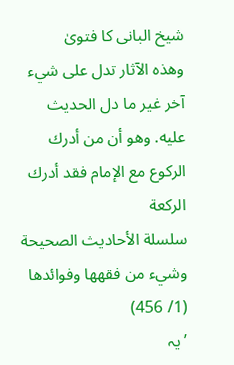شیخ البانی کا فتویٰ
وهذه الآثار تدل على شيء آخر غير ما دل الحديث عليه. وهو أن من أدرك الركوع مع الإمام فقد أدرك الركعة
سلسلة الأحاديث الصحيحة وشيء من فقهها وفوائدها (1/ 456)
’یہ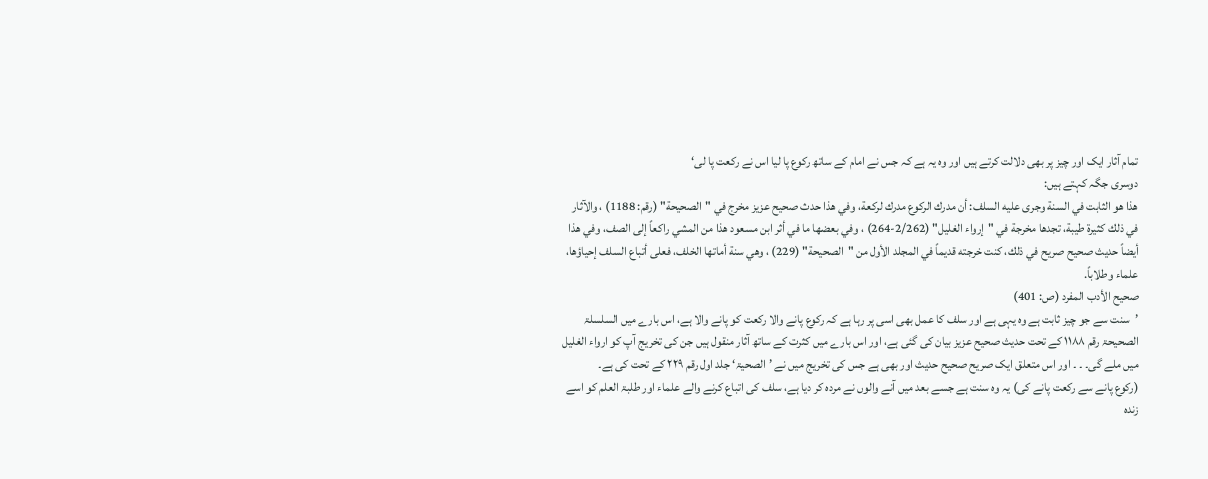تمام آثار ایک اور چیز پر بھی دلالت کرتے ہیں اور وہ یہ ہے کہ جس نے امام کے ساتھ رکوع پا لیا اس نے رکعت پا لی‘
دوسری جگہ کہتے ہیں:
هذا هو الثابت في السنة وجرى عليه السلف: أن مدرك الركوع مدرك لركعة، وفي هذا حدث صحيح عزيز مخرج في "الصحيحة" (رقم: 1188) ، والآثار في ذلك كثيرة طيبة، تجدها مخرجة في "إرواء الغليل" (2/262-264) ، وفي بعضها ما في أثر ابن مسعود هذا من المشي راكعاً إلى الصف، وفي هذا أيضاً حديث صحيح صريح في ذلك، كنت خرجته قديماً في المجلد الأول من "الصحيحة" (229) ، وهي سنة أماتها الخلف، فعلى أتباع السلف إحياؤها، علماء وطلاباً.
صحيح الأدب المفرد (ص: 401)
’سنت سے جو چیز ثابت ہے وہ یہی ہے اور سلف کا عمل بھی اسی پر رہا ہے کہ رکوع پانے والا رکعت کو پانے والا ہے، اس بارے میں السلسلۃ الصحیحۃ رقم ۱۱۸۸ کے تحت حدیث صحیح عزیز بیان کی گئی ہے، اور اس بارے میں کثرت کے ساتھ آثار منقول ہیں جن کی تخریج آپ کو ارواء الغلیل میں ملے گی۔ ۔ ۔ اور اس متعلق ایک صریح صحیح حدیث اور بھی ہے جس کی تخریج میں نے ’الصحیۃ‘ جلد اول رقم ۲۲۹ کے تحت کی ہے۔
(رکوع پانے سے رکعت پانے کی) یہ وہ سنت ہے جسے بعد میں آنے والوں نے مردہ کر دیا ہے، سلف کی اتباع کرنے والے علماء اور طلبۃ العلم کو اسے زندہ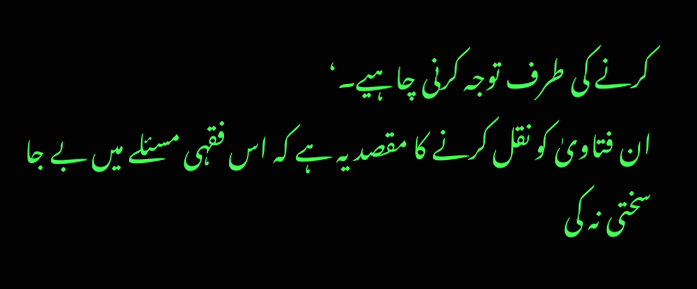کرنے کی طرف توجہ کرنی چاہیے۔‘
ان فتاویٰ کو نقل کرنے کا مقصد یہ ہے کہ اس فقہی مسئلے میں بے جا سختی نہ کی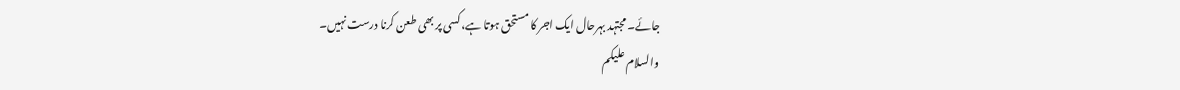جائے۔ مجتہد بہرحال ایک اجر کا مستحق ہوتا ہے، کسی پر بھی طعن کرنا درست نہیں۔
والسلام علیکم